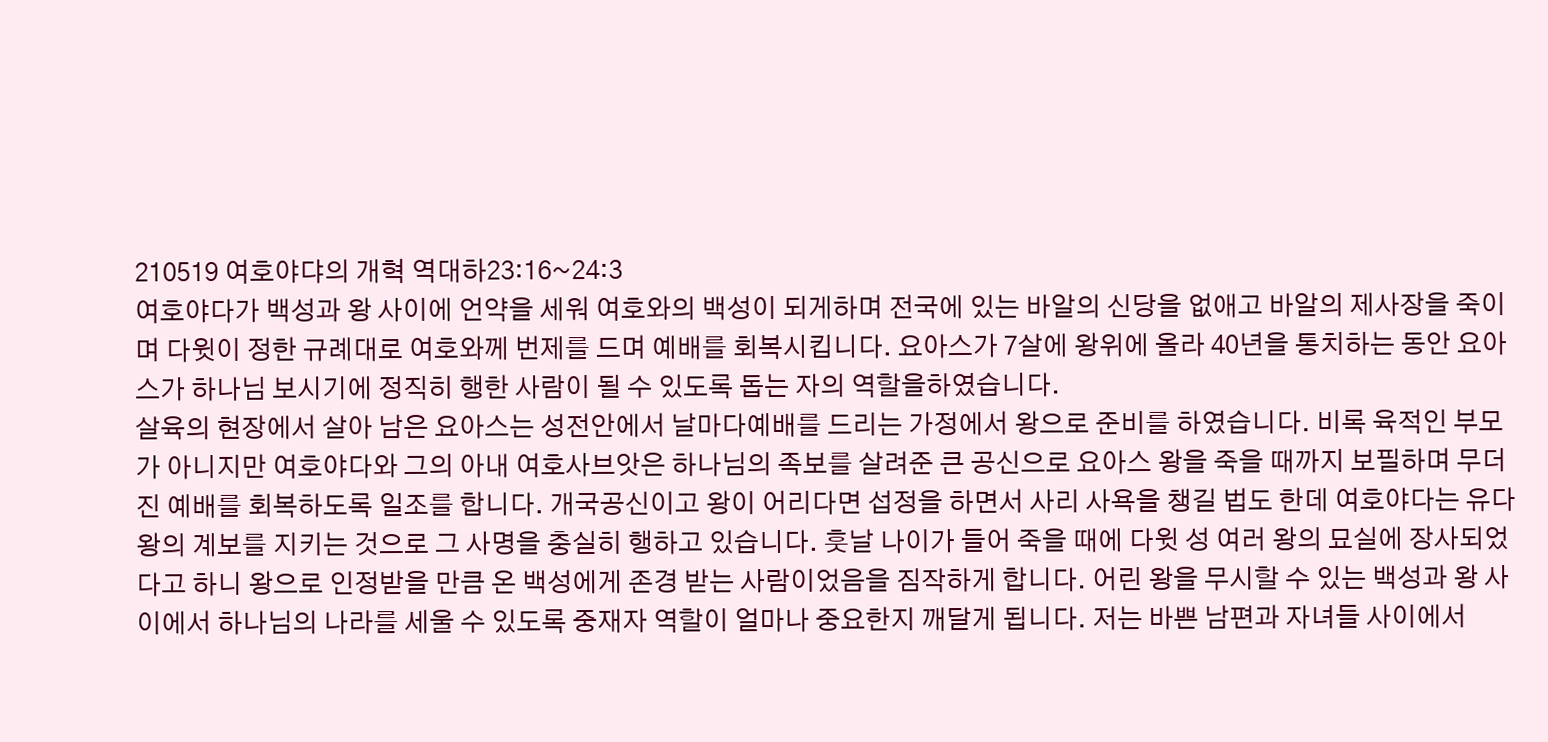210519 여호야댜의 개혁 역대하23:16~24:3
여호야다가 백성과 왕 사이에 언약을 세워 여호와의 백성이 되게하며 전국에 있는 바알의 신당을 없애고 바알의 제사장을 죽이며 다윗이 정한 규례대로 여호와께 번제를 드며 예배를 회복시킵니다. 요아스가 7살에 왕위에 올라 40년을 통치하는 동안 요아스가 하나님 보시기에 정직히 행한 사람이 될 수 있도록 돕는 자의 역할을하였습니다.
살육의 현장에서 살아 남은 요아스는 성전안에서 날마다예배를 드리는 가정에서 왕으로 준비를 하였습니다. 비록 육적인 부모가 아니지만 여호야다와 그의 아내 여호사브앗은 하나님의 족보를 살려준 큰 공신으로 요아스 왕을 죽을 때까지 보필하며 무더진 예배를 회복하도록 일조를 합니다. 개국공신이고 왕이 어리다면 섭정을 하면서 사리 사욕을 챙길 법도 한데 여호야다는 유다왕의 계보를 지키는 것으로 그 사명을 충실히 행하고 있습니다. 훗날 나이가 들어 죽을 때에 다윗 성 여러 왕의 묘실에 장사되었다고 하니 왕으로 인정받을 만큼 온 백성에게 존경 받는 사람이었음을 짐작하게 합니다. 어린 왕을 무시할 수 있는 백성과 왕 사이에서 하나님의 나라를 세울 수 있도록 중재자 역할이 얼마나 중요한지 깨달게 됩니다. 저는 바쁜 남편과 자녀들 사이에서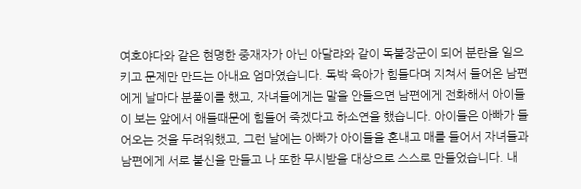여호야다와 같은 현명한 중재자가 아닌 아달랴와 같이 독불장군이 되어 분란을 일으키고 문제만 만드는 아내요 엄마였습니다. 독박 육아가 힘들다며 지쳐서 들어온 남편에게 날마다 분풀이를 했고, 자녀들에게는 말을 안들으면 남편에게 전화해서 아이들이 보는 앞에서 애들때문에 힘들어 죽겠다고 하소연을 했습니다. 아이들은 아빠가 들어오는 것을 두려워했고, 그런 날에는 아빠가 아이들을 혼내고 매를 들어서 자녀들과 남편에게 서로 불신을 만들고 나 또한 무시받을 대상으로 스스로 만들었습니다. 내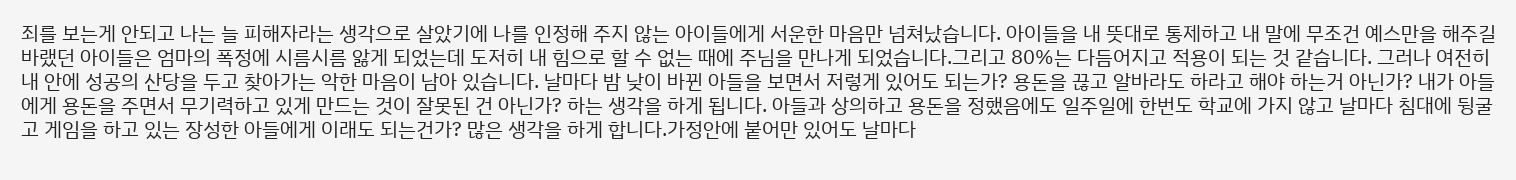죄를 보는게 안되고 나는 늘 피해자라는 생각으로 살았기에 나를 인정해 주지 않는 아이들에게 서운한 마음만 넘쳐났습니다. 아이들을 내 뜻대로 통제하고 내 말에 무조건 예스만을 해주길 바랬던 아이들은 엄마의 폭정에 시름시름 앓게 되었는데 도저히 내 힘으로 할 수 없는 때에 주님을 만나게 되었습니다.그리고 80%는 다듬어지고 적용이 되는 것 같습니다. 그러나 여전히 내 안에 성공의 산당을 두고 찾아가는 악한 마음이 남아 있습니다. 날마다 밤 낮이 바뀐 아들을 보면서 저렇게 있어도 되는가? 용돈을 끊고 알바라도 하라고 해야 하는거 아닌가? 내가 아들에게 용돈을 주면서 무기력하고 있게 만드는 것이 잘못된 건 아닌가? 하는 생각을 하게 됩니다. 아들과 상의하고 용돈을 정했음에도 일주일에 한번도 학교에 가지 않고 날마다 침대에 뒹굴고 게임을 하고 있는 장성한 아들에게 이래도 되는건가? 많은 생각을 하게 합니다.가정안에 붙어만 있어도 날마다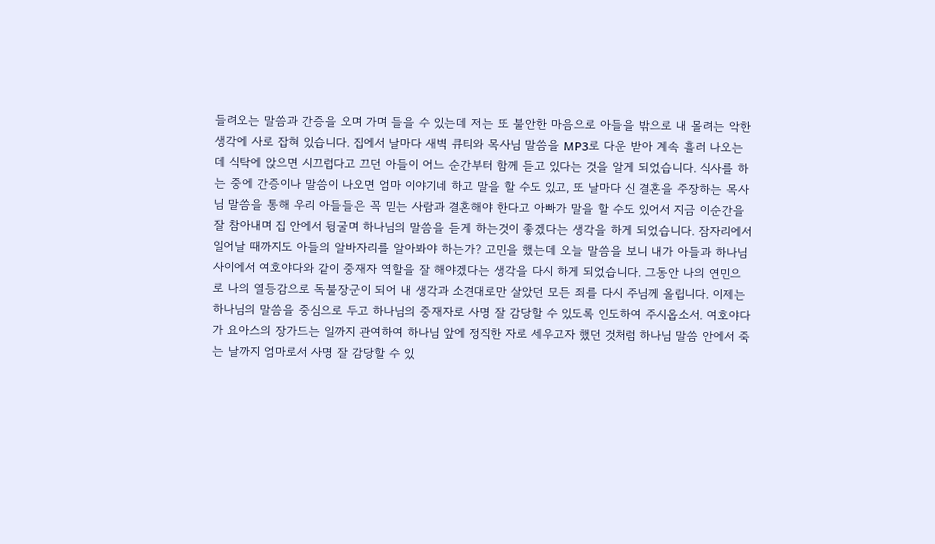들려오는 말씀과 간증을 오며 가며 들을 수 있는데 저는 또 불안한 마음으로 아들을 밖으로 내 몰려는 악한 생각에 사로 잡혀 있습니다. 집에서 날마다 새벽 큐티와 목사님 말씀을 MP3로 다운 받아 계속 흘러 나오는데 식탁에 앉으면 시끄럽다고 끄던 아들이 어느 순간부터 함께 듣고 있다는 것을 알게 되었습니다. 식사를 하는 중에 간증이나 말씀이 나오면 엄마 이야기네 하고 말을 할 수도 있고, 또 날마다 신 결혼을 주장하는 목사님 말씀을 통해 우리 아들들은 꼭 믿는 사람과 결혼해야 한다고 아빠가 말을 할 수도 있어서 지금 이순간을 잘 참아내며 집 안에서 뒹굴며 하나님의 말씀을 듣게 하는것이 좋겠다는 생각을 하게 되었습니다. 잠자리에서 일어날 때까지도 아들의 알바자리를 알아봐야 하는가? 고민을 했는데 오늘 말씀을 보니 내가 아들과 하나님 사이에서 여호야다와 같이 중재자 역할을 잘 해야겠다는 생각을 다시 하게 되었습니다. 그동안 나의 연민으로 나의 열등감으로 독불장군이 되어 내 생각과 소견대로만 살았던 모든 죄를 다시 주님께 올립니다. 이제는 하나님의 말씀을 중심으로 두고 하나님의 중재자로 사명 잘 감당할 수 있도록 인도하여 주시옵소서. 여호야다가 요아스의 장가드는 일까지 관여하여 하나님 앞에 정직한 자로 세우고자 했던 것처럼 하나님 말씀 안에서 죽는 날까지 엄마로서 사명 잘 감당할 수 있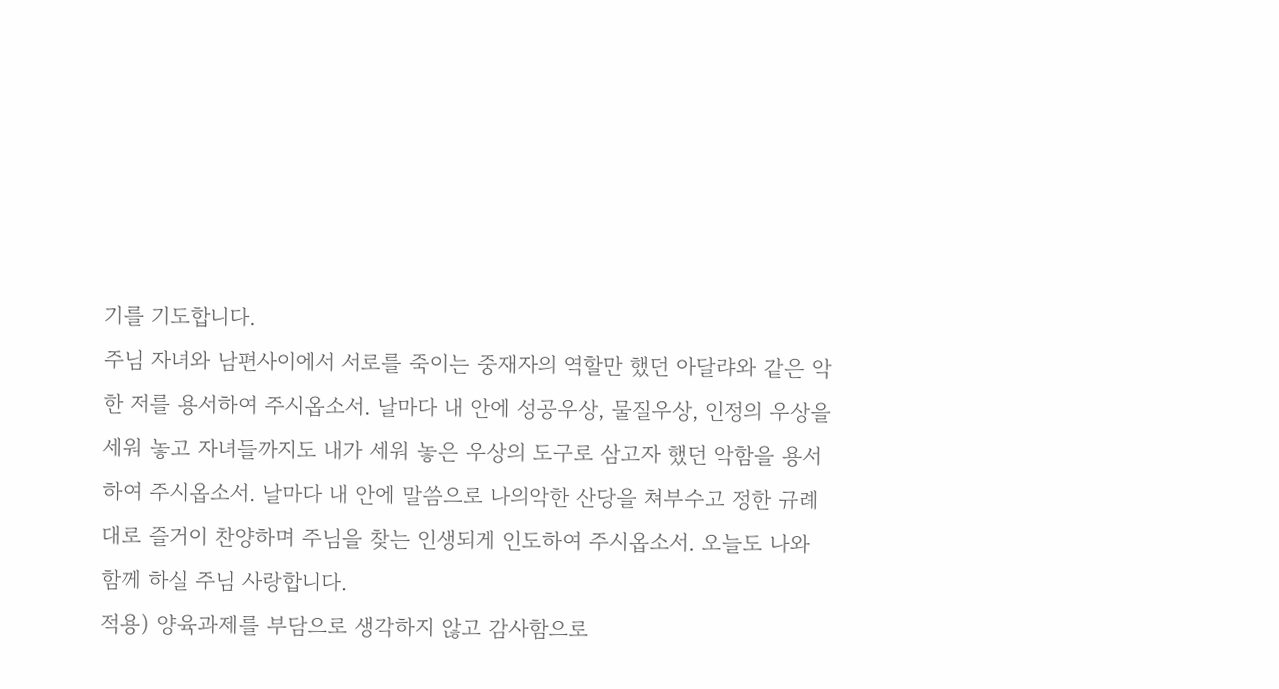기를 기도합니다.
주님 자녀와 남편사이에서 서로를 죽이는 중재자의 역할만 했던 아달랴와 같은 악한 저를 용서하여 주시옵소서. 날마다 내 안에 성공우상, 물질우상, 인정의 우상을 세워 놓고 자녀들까지도 내가 세워 놓은 우상의 도구로 삼고자 했던 악함을 용서하여 주시옵소서. 날마다 내 안에 말씀으로 나의악한 산당을 쳐부수고 정한 규례대로 즐거이 찬양하며 주님을 찾는 인생되게 인도하여 주시옵소서. 오늘도 나와 함께 하실 주님 사랑합니다.
적용) 양육과제를 부담으로 생각하지 않고 감사함으로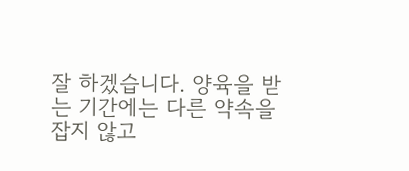잘 하겠습니다. 양육을 받는 기간에는 다른 약속을 잡지 않고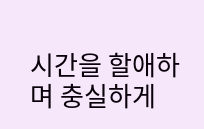시간을 할애하며 충실하게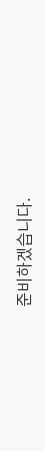준비하겠습니다.